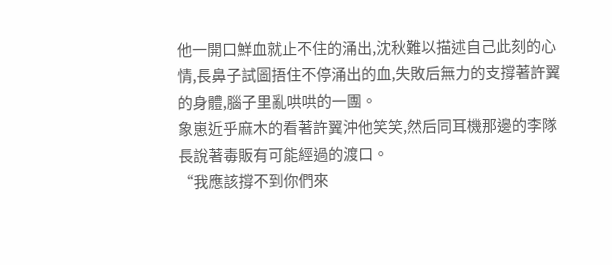他一開口鮮血就止不住的涌出,沈秋難以描述自己此刻的心情,長鼻子試圖捂住不停涌出的血,失敗后無力的支撐著許翼的身體,腦子里亂哄哄的一團。
象崽近乎麻木的看著許翼沖他笑笑,然后同耳機那邊的李隊長說著毒販有可能經過的渡口。
“我應該撐不到你們來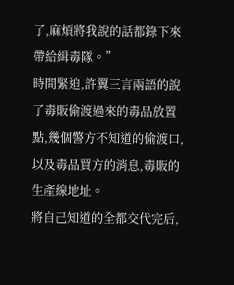了,麻煩將我說的話都錄下來帶給緝毒隊。”
時間緊迫,許翼三言兩語的說了毒販偷渡過來的毒品放置點,幾個警方不知道的偷渡口,以及毒品買方的消息,毒販的生產線地址。
將自己知道的全都交代完后,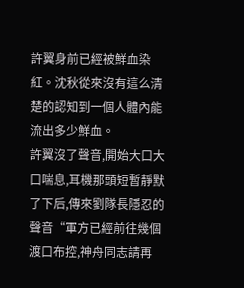許翼身前已經被鮮血染紅。沈秋從來沒有這么清楚的認知到一個人體內能流出多少鮮血。
許翼沒了聲音,開始大口大口喘息,耳機那頭短暫靜默了下后,傳來劉隊長隱忍的聲音“軍方已經前往幾個渡口布控,神舟同志請再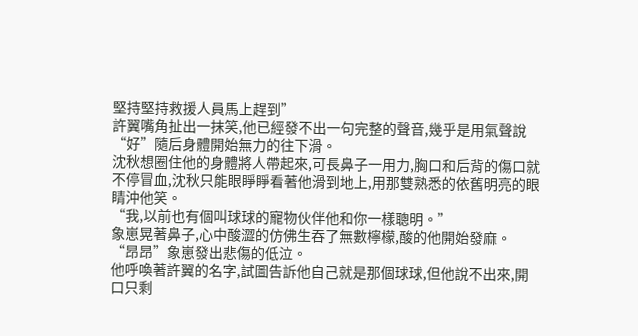堅持堅持救援人員馬上趕到”
許翼嘴角扯出一抹笑,他已經發不出一句完整的聲音,幾乎是用氣聲說“好”隨后身體開始無力的往下滑。
沈秋想圈住他的身體將人帶起來,可長鼻子一用力,胸口和后背的傷口就不停冒血,沈秋只能眼睜睜看著他滑到地上,用那雙熟悉的依舊明亮的眼睛沖他笑。
“我,以前也有個叫球球的寵物伙伴他和你一樣聰明。”
象崽晃著鼻子,心中酸澀的仿佛生吞了無數檸檬,酸的他開始發麻。
“昂昂”象崽發出悲傷的低泣。
他呼喚著許翼的名字,試圖告訴他自己就是那個球球,但他說不出來,開口只剩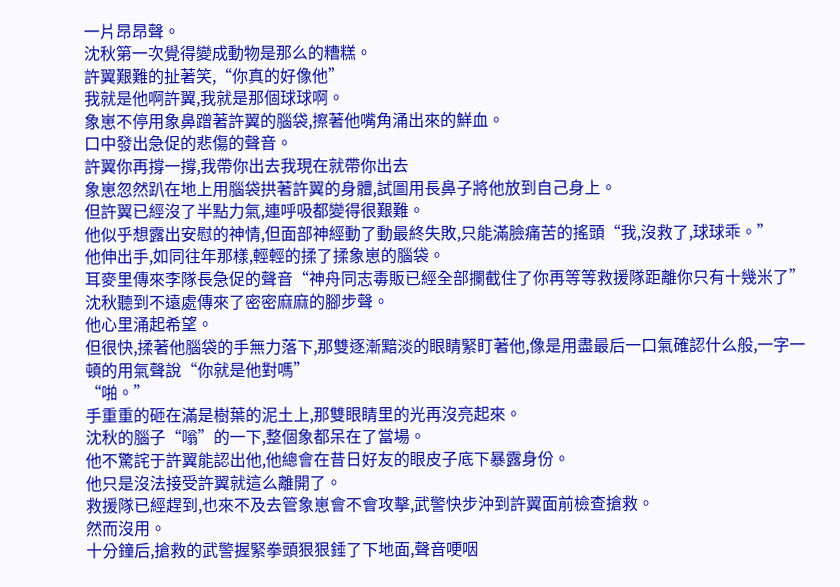一片昂昂聲。
沈秋第一次覺得變成動物是那么的糟糕。
許翼艱難的扯著笑,“你真的好像他”
我就是他啊許翼,我就是那個球球啊。
象崽不停用象鼻蹭著許翼的腦袋,擦著他嘴角涌出來的鮮血。
口中發出急促的悲傷的聲音。
許翼你再撐一撐,我帶你出去我現在就帶你出去
象崽忽然趴在地上用腦袋拱著許翼的身體,試圖用長鼻子將他放到自己身上。
但許翼已經沒了半點力氣,連呼吸都變得很艱難。
他似乎想露出安慰的神情,但面部神經動了動最終失敗,只能滿臉痛苦的搖頭“我,沒救了,球球乖。”
他伸出手,如同往年那樣,輕輕的揉了揉象崽的腦袋。
耳麥里傳來李隊長急促的聲音“神舟同志毒販已經全部攔截住了你再等等救援隊距離你只有十幾米了”
沈秋聽到不遠處傳來了密密麻麻的腳步聲。
他心里涌起希望。
但很快,揉著他腦袋的手無力落下,那雙逐漸黯淡的眼睛緊盯著他,像是用盡最后一口氣確認什么般,一字一頓的用氣聲說“你就是他對嗎”
“啪。”
手重重的砸在滿是樹葉的泥土上,那雙眼睛里的光再沒亮起來。
沈秋的腦子“嗡”的一下,整個象都呆在了當場。
他不驚詫于許翼能認出他,他總會在昔日好友的眼皮子底下暴露身份。
他只是沒法接受許翼就這么離開了。
救援隊已經趕到,也來不及去管象崽會不會攻擊,武警快步沖到許翼面前檢查搶救。
然而沒用。
十分鐘后,搶救的武警握緊拳頭狠狠錘了下地面,聲音哽咽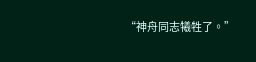“神舟同志犧牲了。”